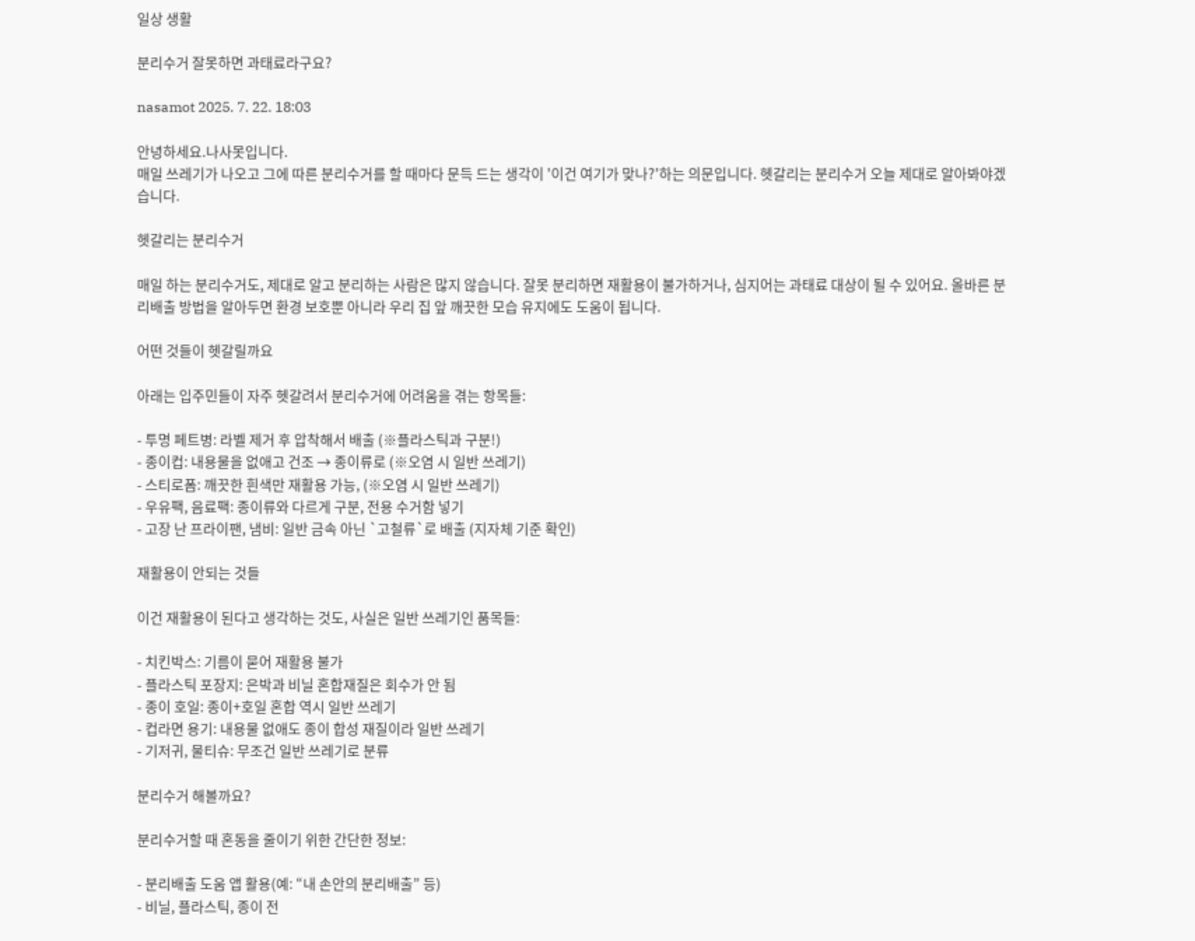일상 생활

분리수거 잘못하면 과태료라구요?

nasamot 2025. 7. 22. 18:03

안녕하세요.나사못입니다.
매일 쓰레기가 나오고 그에 따른 분리수거를 할 때마다 문득 드는 생각이 '이건 여기가 맞나?'하는 의문입니다. 헷갈리는 분리수거 오늘 제대로 알아봐야겠습니다.

헷갈리는 분리수거

매일 하는 분리수거도, 제대로 알고 분리하는 사람은 많지 않습니다. 잘못 분리하면 재활용이 불가하거나, 심지어는 과태료 대상이 될 수 있어요. 올바른 분리배출 방법을 알아두면 환경 보호뿐 아니라 우리 집 앞 깨끗한 모습 유지에도 도움이 됩니다.

어떤 것들이 헷갈릴까요

아래는 입주민들이 자주 헷갈려서 분리수거에 어려움을 겪는 항목들:

- 투명 페트병: 라벨 제거 후 압착해서 배출 (※플라스틱과 구분!)
- 종이컵: 내용물을 없애고 건조 → 종이류로 (※오염 시 일반 쓰레기)
- 스티로폼: 깨끗한 흰색만 재활용 가능, (※오염 시 일반 쓰레기)
- 우유팩, 음료팩: 종이류와 다르게 구분, 전용 수거함 넣기
- 고장 난 프라이팬, 냄비: 일반 금속 아닌 `고철류`로 배출 (지자체 기준 확인)

재활용이 안되는 것들

이건 재활용이 된다고 생각하는 것도, 사실은 일반 쓰레기인 품목들:

- 치킨박스: 기름이 묻어 재활용 불가
- 플라스틱 포장지: 은박과 비닐 혼합재질은 회수가 안 됨
- 종이 호일: 종이+호일 혼합 역시 일반 쓰레기
- 컵라면 용기: 내용물 없애도 종이 합성 재질이라 일반 쓰레기
- 기저귀, 물티슈: 무조건 일반 쓰레기로 분류

분리수거 해볼까요?

분리수거할 때 혼동을 줄이기 위한 간단한 정보:

- 분리배출 도움 앱 활용(예: “내 손안의 분리배출” 등)
- 비닐, 플라스틱, 종이 전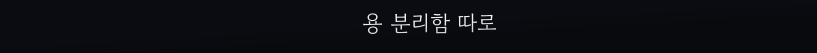용 분리함 따로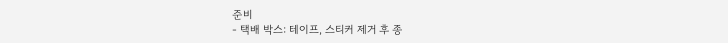준비
- 택배 박스: 테이프, 스티커 제거 후 종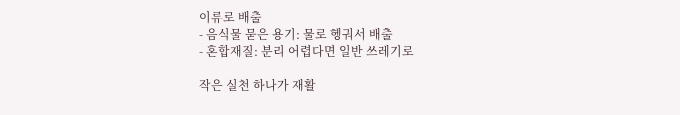이류로 배출
- 음식물 묻은 용기: 물로 헹궈서 배출
- 혼합재질: 분리 어렵다면 일반 쓰레기로

작은 실천 하나가 재활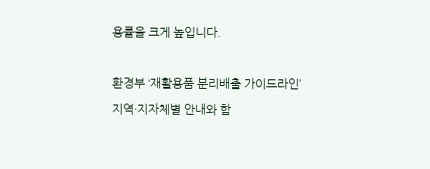용률을 크게 높입니다.

환경부 ‘재활용품 분리배출 가이드라인’
지역·지자체별 안내와 함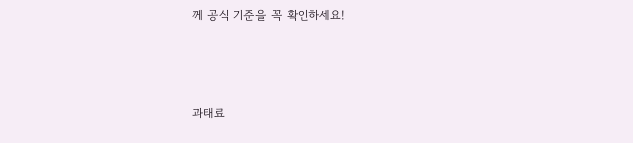께 공식 기준을 꼭 확인하세요!



과태료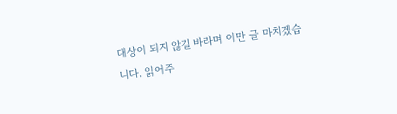대상이 되지 않길 바라며 이만 글 마치겠습니다. 읽어주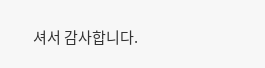셔서 감사합니다.